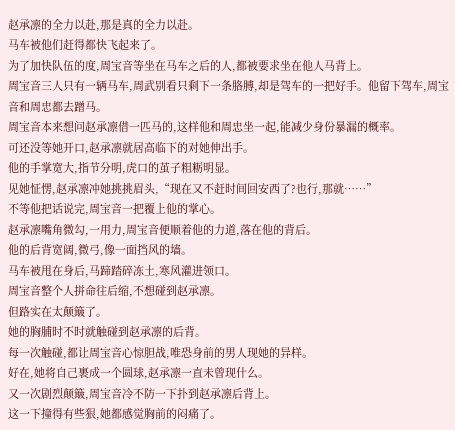赵承凛的全力以赴,那是真的全力以赴。
马车被他们赶得都快飞起来了。
为了加快队伍的度,周宝音等坐在马车之后的人,都被要求坐在他人马背上。
周宝音三人只有一辆马车,周武别看只剩下一条胳膊,却是驾车的一把好手。他留下驾车,周宝音和周忠都去蹭马。
周宝音本来想问赵承凛借一匹马的,这样他和周忠坐一起,能减少身份暴漏的概率。
可还没等她开口,赵承凛就居高临下的对她伸出手。
他的手掌宽大,指节分明,虎口的茧子粗粝明显。
见她怔愣,赵承凛冲她挑挑眉头,“现在又不赶时间回安西了?也行,那就……”
不等他把话说完,周宝音一把覆上他的掌心。
赵承凛嘴角微勾,一用力,周宝音便顺着他的力道,落在他的背后。
他的后背宽阔,微弓,像一面挡风的墙。
马车被甩在身后,马蹄踏碎冻土,寒风灌进领口。
周宝音整个人拼命往后缩,不想碰到赵承凛。
但路实在太颠簸了。
她的胸脯时不时就触碰到赵承凛的后背。
每一次触碰,都让周宝音心惊胆战,唯恐身前的男人现她的异样。
好在,她将自己裹成一个圆球,赵承凛一直未曾现什么。
又一次剧烈颠簸,周宝音冷不防一下扑到赵承凛后背上。
这一下撞得有些狠,她都感觉胸前的闷痛了。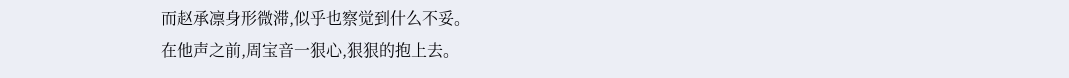而赵承凛身形微滞,似乎也察觉到什么不妥。
在他声之前,周宝音一狠心,狠狠的抱上去。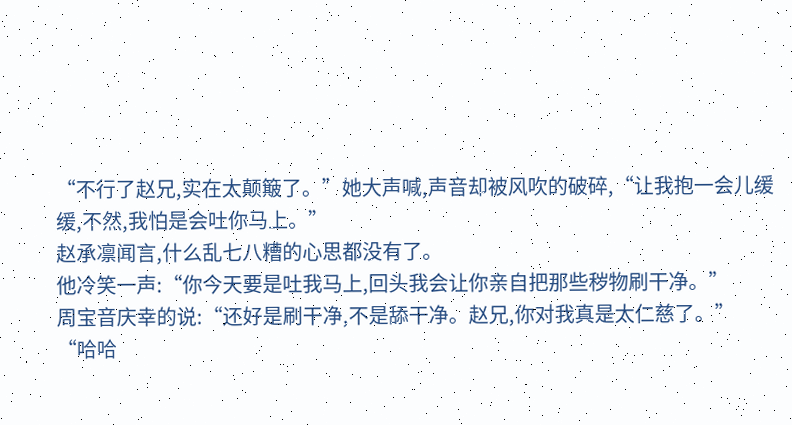“不行了赵兄,实在太颠簸了。”她大声喊,声音却被风吹的破碎,“让我抱一会儿缓缓,不然,我怕是会吐你马上。”
赵承凛闻言,什么乱七八糟的心思都没有了。
他冷笑一声:“你今天要是吐我马上,回头我会让你亲自把那些秽物刷干净。”
周宝音庆幸的说:“还好是刷干净,不是舔干净。赵兄,你对我真是太仁慈了。”
“哈哈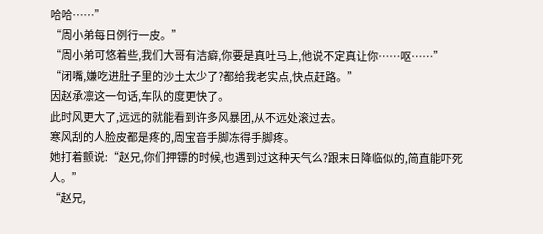哈哈……”
“周小弟每日例行一皮。”
“周小弟可悠着些,我们大哥有洁癖,你要是真吐马上,他说不定真让你……呕……”
“闭嘴,嫌吃进肚子里的沙土太少了?都给我老实点,快点赶路。”
因赵承凛这一句话,车队的度更快了。
此时风更大了,远远的就能看到许多风暴团,从不远处滚过去。
寒风刮的人脸皮都是疼的,周宝音手脚冻得手脚疼。
她打着颤说:“赵兄,你们押镖的时候,也遇到过这种天气么?跟末日降临似的,简直能吓死人。”
“赵兄,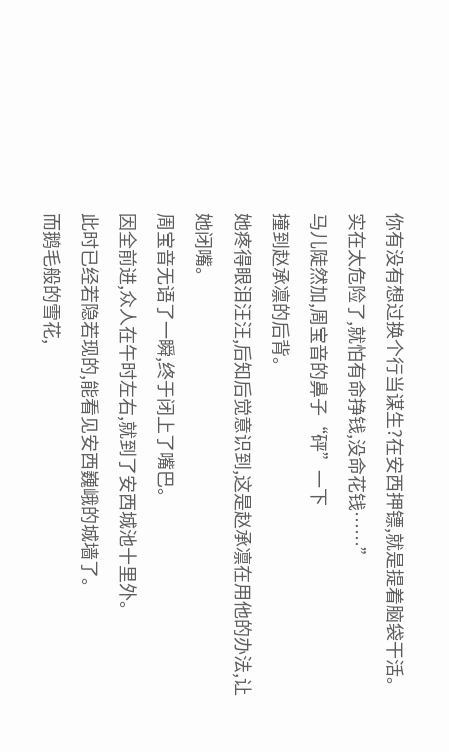你有没有想过换个行当谋生?在安西押镖,就是提着脑袋干活。实在太危险了,就怕有命挣钱,没命花钱……”
马儿陡然加,周宝音的鼻子“砰”一下
撞到赵承凛的后背。
她疼得眼泪汪汪,后知后觉意识到,这是赵承凛在用他的办法,让她闭嘴。
周宝音无语了一瞬,终于闭上了嘴巴。
因全前进,众人在午时左右,就到了安西城池十里外。
此时已经若隐若现的,能看见安西巍峨的城墙了。
而鹅毛般的雪花,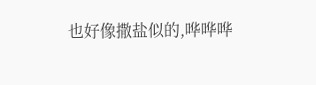也好像撒盐似的,哗哗哗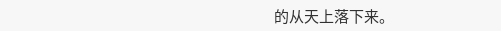的从天上落下来。